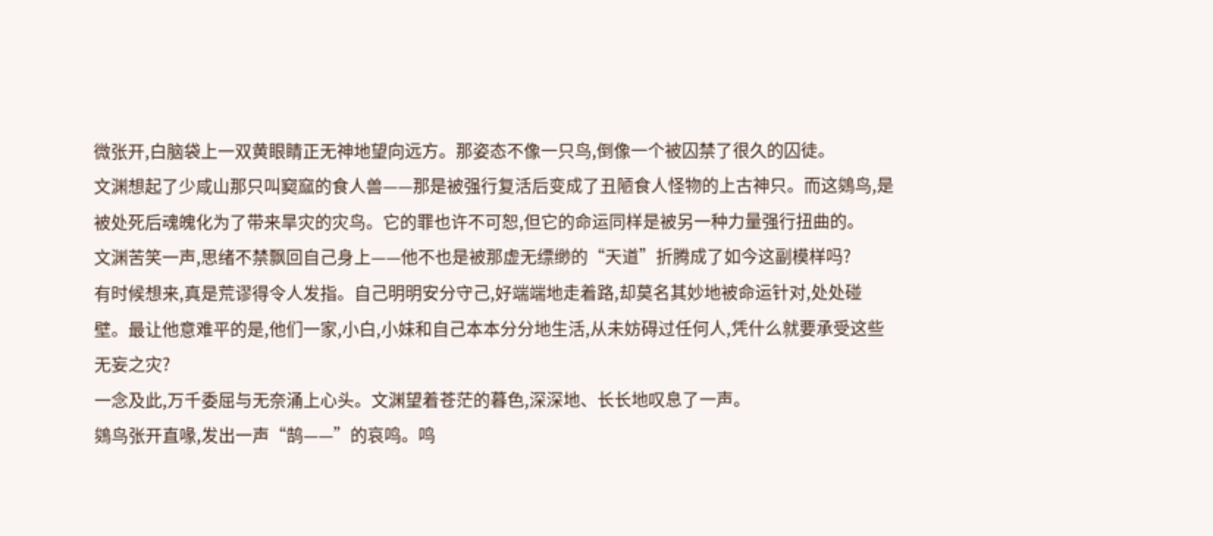微张开,白脑袋上一双黄眼睛正无神地望向远方。那姿态不像一只鸟,倒像一个被囚禁了很久的囚徒。
文渊想起了少咸山那只叫窫窳的食人兽——那是被强行复活后变成了丑陋食人怪物的上古神只。而这鵕鸟,是被处死后魂魄化为了带来旱灾的灾鸟。它的罪也许不可恕,但它的命运同样是被另一种力量强行扭曲的。
文渊苦笑一声,思绪不禁飘回自己身上——他不也是被那虚无缥缈的“天道”折腾成了如今这副模样吗?
有时候想来,真是荒谬得令人发指。自己明明安分守己,好端端地走着路,却莫名其妙地被命运针对,处处碰壁。最让他意难平的是,他们一家,小白,小妹和自己本本分分地生活,从未妨碍过任何人,凭什么就要承受这些无妄之灾?
一念及此,万千委屈与无奈涌上心头。文渊望着苍茫的暮色,深深地、长长地叹息了一声。
鵕鸟张开直喙,发出一声“鹄——”的哀鸣。鸣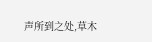声所到之处,草木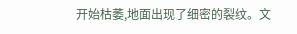开始枯萎,地面出现了细密的裂纹。文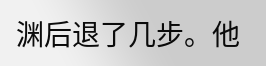渊后退了几步。他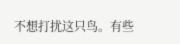不想打扰这只鸟。有些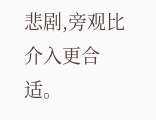悲剧,旁观比介入更合适。